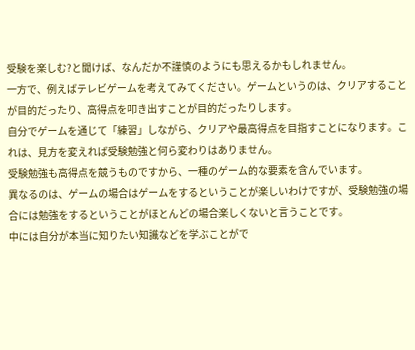受験を楽しむ?と聞けば、なんだか不謹慎のようにも思えるかもしれません。
一方で、例えばテレビゲームを考えてみてください。ゲームというのは、クリアすることが目的だったり、高得点を叩き出すことが目的だったりします。
自分でゲームを通じて「練習」しながら、クリアや最高得点を目指すことになります。これは、見方を変えれば受験勉強と何ら変わりはありません。
受験勉強も高得点を競うものですから、一種のゲーム的な要素を含んでいます。
異なるのは、ゲームの場合はゲームをするということが楽しいわけですが、受験勉強の場合には勉強をするということがほとんどの場合楽しくないと言うことです。
中には自分が本当に知りたい知識などを学ぶことがで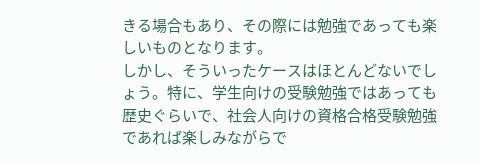きる場合もあり、その際には勉強であっても楽しいものとなります。
しかし、そういったケースはほとんどないでしょう。特に、学生向けの受験勉強ではあっても歴史ぐらいで、社会人向けの資格合格受験勉強であれば楽しみながらで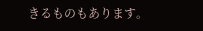きるものもあります。